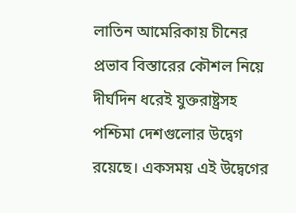লাতিন আমেরিকায় চীনের প্রভাব বিস্তারের কৌশল নিয়ে দীর্ঘদিন ধরেই যুক্তরাষ্ট্রসহ পশ্চিমা দেশগুলোর উদ্বেগ রয়েছে। একসময় এই উদ্বেগের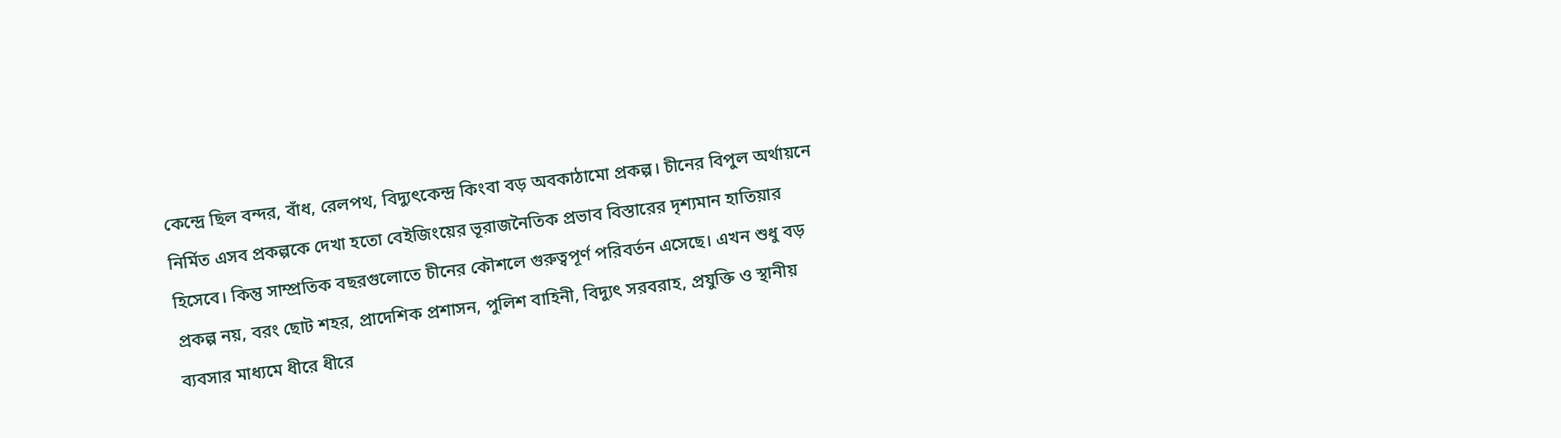কেন্দ্রে ছিল বন্দর, বাঁধ, রেলপথ, বিদ্যুৎকেন্দ্র কিংবা বড় অবকাঠামো প্রকল্প। চীনের বিপুল অর্থায়নে নির্মিত এসব প্রকল্পকে দেখা হতো বেইজিংয়ের ভূরাজনৈতিক প্রভাব বিস্তারের দৃশ্যমান হাতিয়ার হিসেবে। কিন্তু সাম্প্রতিক বছরগুলোতে চীনের কৌশলে গুরুত্বপূর্ণ পরিবর্তন এসেছে। এখন শুধু বড় প্রকল্প নয়, বরং ছোট শহর, প্রাদেশিক প্রশাসন, পুলিশ বাহিনী, বিদ্যুৎ সরবরাহ, প্রযুক্তি ও স্থানীয় ব্যবসার মাধ্যমে ধীরে ধীরে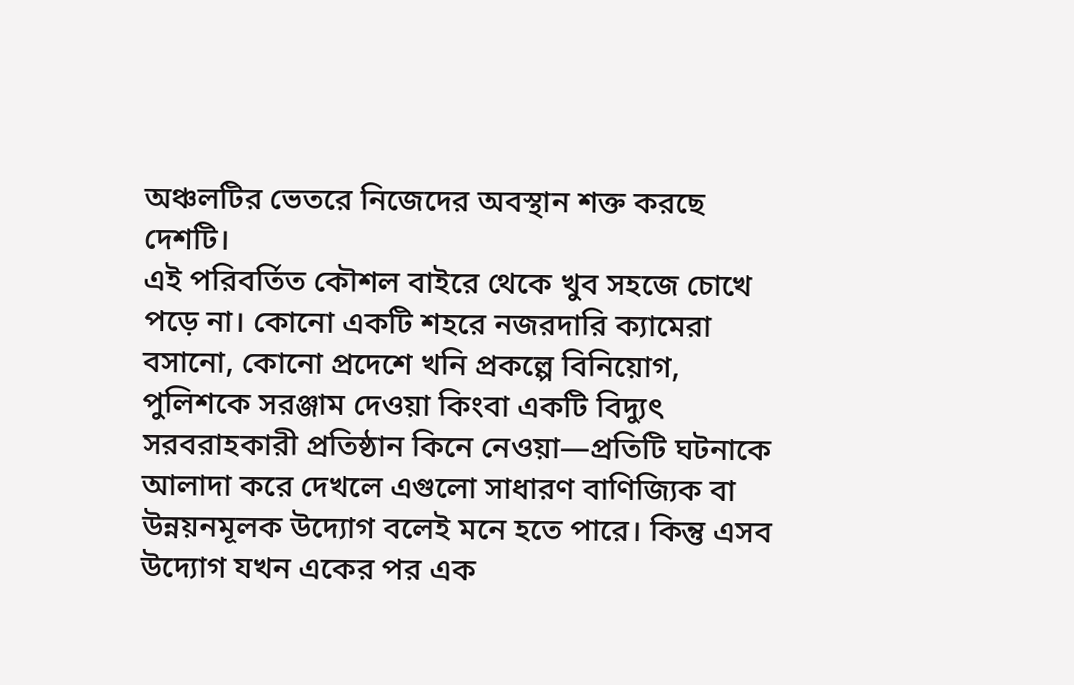অঞ্চলটির ভেতরে নিজেদের অবস্থান শক্ত করছে দেশটি।
এই পরিবর্তিত কৌশল বাইরে থেকে খুব সহজে চোখে পড়ে না। কোনো একটি শহরে নজরদারি ক্যামেরা বসানো, কোনো প্রদেশে খনি প্রকল্পে বিনিয়োগ, পুলিশকে সরঞ্জাম দেওয়া কিংবা একটি বিদ্যুৎ সরবরাহকারী প্রতিষ্ঠান কিনে নেওয়া—প্রতিটি ঘটনাকে আলাদা করে দেখলে এগুলো সাধারণ বাণিজ্যিক বা উন্নয়নমূলক উদ্যোগ বলেই মনে হতে পারে। কিন্তু এসব উদ্যোগ যখন একের পর এক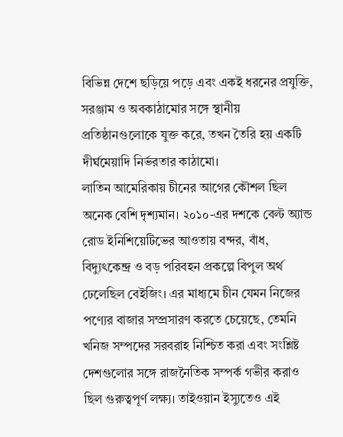বিভিন্ন দেশে ছড়িয়ে পড়ে এবং একই ধরনের প্রযুক্তি, সরঞ্জাম ও অবকাঠামোর সঙ্গে স্থানীয় প্রতিষ্ঠানগুলোকে যুক্ত করে, তখন তৈরি হয় একটি দীর্ঘমেয়াদি নির্ভরতার কাঠামো।
লাতিন আমেরিকায় চীনের আগের কৌশল ছিল অনেক বেশি দৃশ্যমান। ২০১০-এর দশকে বেল্ট অ্যান্ড রোড ইনিশিয়েটিভের আওতায় বন্দর, বাঁধ, বিদ্যুৎকেন্দ্র ও বড় পরিবহন প্রকল্পে বিপুল অর্থ ঢেলেছিল বেইজিং। এর মাধ্যমে চীন যেমন নিজের পণ্যের বাজার সম্প্রসারণ করতে চেয়েছে, তেমনি খনিজ সম্পদের সরবরাহ নিশ্চিত করা এবং সংশ্লিষ্ট দেশগুলোর সঙ্গে রাজনৈতিক সম্পর্ক গভীর করাও ছিল গুরুত্বপূর্ণ লক্ষ্য। তাইওয়ান ইস্যুতেও এই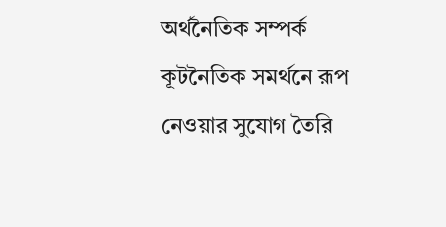অর্থনৈতিক সম্পর্ক কূটনৈতিক সমর্থনে রূপ নেওয়ার সুযোগ তৈরি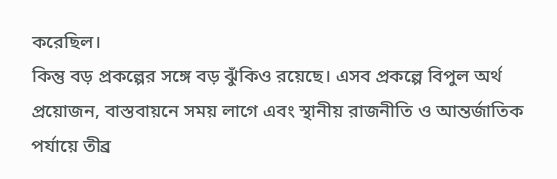করেছিল।
কিন্তু বড় প্রকল্পের সঙ্গে বড় ঝুঁকিও রয়েছে। এসব প্রকল্পে বিপুল অর্থ প্রয়োজন, বাস্তবায়নে সময় লাগে এবং স্থানীয় রাজনীতি ও আন্তর্জাতিক পর্যায়ে তীব্র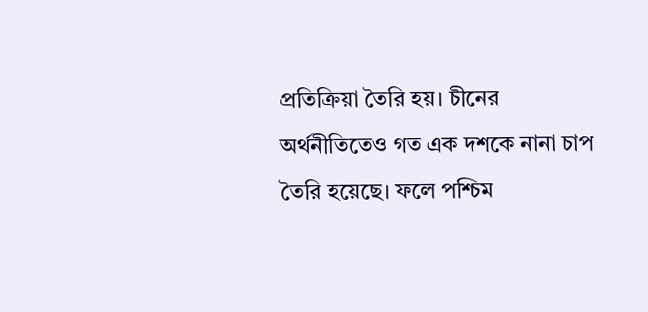প্রতিক্রিয়া তৈরি হয়। চীনের অর্থনীতিতেও গত এক দশকে নানা চাপ তৈরি হয়েছে। ফলে পশ্চিম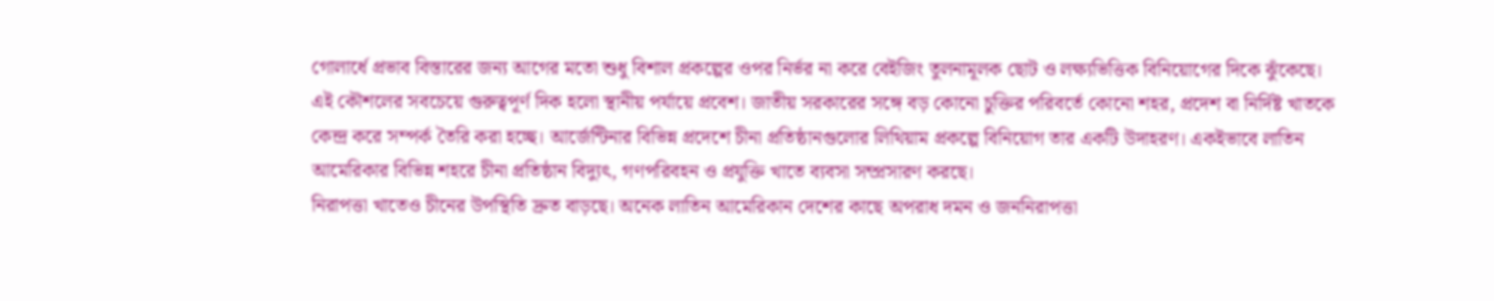গোলার্ধে প্রভাব বিস্তারের জন্য আগের মতো শুধু বিশাল প্রকল্পের ওপর নির্ভর না করে বেইজিং তুলনামূলক ছোট ও লক্ষ্যভিত্তিক বিনিয়োগের দিকে ঝুঁকেছে।
এই কৌশলের সবচেয়ে গুরুত্বপূর্ণ দিক হলো স্থানীয় পর্যায়ে প্রবেশ। জাতীয় সরকারের সঙ্গে বড় কোনো চুক্তির পরিবর্তে কোনো শহর, প্রদেশ বা নির্দিষ্ট খাতকে কেন্দ্র করে সম্পর্ক তৈরি করা হচ্ছে। আর্জেন্টিনার বিভিন্ন প্রদেশে চীনা প্রতিষ্ঠানগুলোর লিথিয়াম প্রকল্পে বিনিয়োগ তার একটি উদাহরণ। একইভাবে লাতিন আমেরিকার বিভিন্ন শহরে চীনা প্রতিষ্ঠান বিদ্যুৎ, গণপরিবহন ও প্রযুক্তি খাতে ব্যবসা সম্প্রসারণ করছে।
নিরাপত্তা খাতেও চীনের উপস্থিতি দ্রুত বাড়ছে। অনেক লাতিন আমেরিকান দেশের কাছে অপরাধ দমন ও জননিরাপত্তা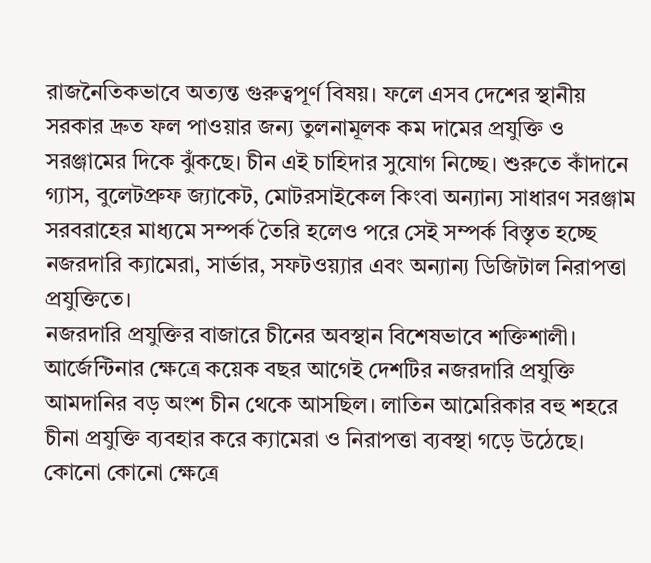রাজনৈতিকভাবে অত্যন্ত গুরুত্বপূর্ণ বিষয়। ফলে এসব দেশের স্থানীয় সরকার দ্রুত ফল পাওয়ার জন্য তুলনামূলক কম দামের প্রযুক্তি ও সরঞ্জামের দিকে ঝুঁকছে। চীন এই চাহিদার সুযোগ নিচ্ছে। শুরুতে কাঁদানে গ্যাস, বুলেটপ্রুফ জ্যাকেট, মোটরসাইকেল কিংবা অন্যান্য সাধারণ সরঞ্জাম সরবরাহের মাধ্যমে সম্পর্ক তৈরি হলেও পরে সেই সম্পর্ক বিস্তৃত হচ্ছে নজরদারি ক্যামেরা, সার্ভার, সফটওয়্যার এবং অন্যান্য ডিজিটাল নিরাপত্তা প্রযুক্তিতে।
নজরদারি প্রযুক্তির বাজারে চীনের অবস্থান বিশেষভাবে শক্তিশালী। আর্জেন্টিনার ক্ষেত্রে কয়েক বছর আগেই দেশটির নজরদারি প্রযুক্তি আমদানির বড় অংশ চীন থেকে আসছিল। লাতিন আমেরিকার বহু শহরে চীনা প্রযুক্তি ব্যবহার করে ক্যামেরা ও নিরাপত্তা ব্যবস্থা গড়ে উঠেছে। কোনো কোনো ক্ষেত্রে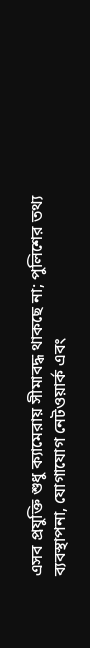এসব প্রযুক্তি শুধু ক্যামেরায় সীমাবদ্ধ থাকছে না; পুলিশের তথ্য ব্যবস্থাপনা, যোগাযোগ নেটওয়ার্ক এবং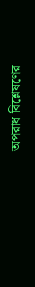অপরাধ বিশ্লেষণের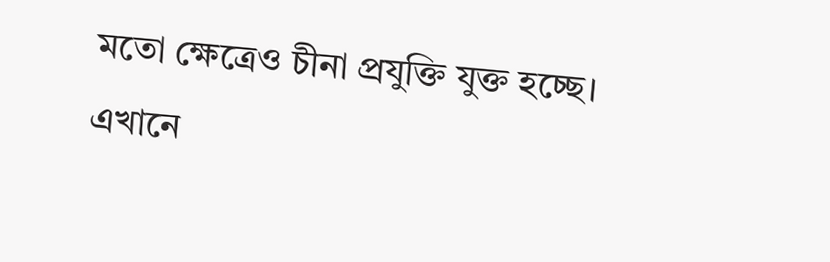মতো ক্ষেত্রেও চীনা প্রযুক্তি যুক্ত হচ্ছে।
এখানে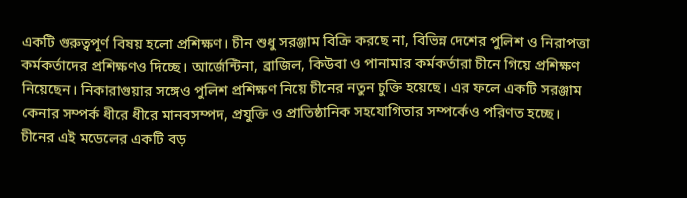একটি গুরুত্বপূর্ণ বিষয় হলো প্রশিক্ষণ। চীন শুধু সরঞ্জাম বিক্রি করছে না, বিভিন্ন দেশের পুলিশ ও নিরাপত্তা কর্মকর্তাদের প্রশিক্ষণও দিচ্ছে। আর্জেন্টিনা, ব্রাজিল, কিউবা ও পানামার কর্মকর্তারা চীনে গিয়ে প্রশিক্ষণ নিয়েছেন। নিকারাগুয়ার সঙ্গেও পুলিশ প্রশিক্ষণ নিয়ে চীনের নতুন চুক্তি হয়েছে। এর ফলে একটি সরঞ্জাম কেনার সম্পর্ক ধীরে ধীরে মানবসম্পদ, প্রযুক্তি ও প্রাতিষ্ঠানিক সহযোগিতার সম্পর্কেও পরিণত হচ্ছে।
চীনের এই মডেলের একটি বড়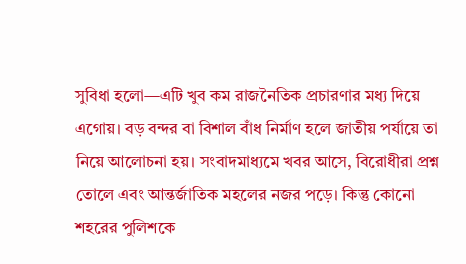সুবিধা হলো—এটি খুব কম রাজনৈতিক প্রচারণার মধ্য দিয়ে এগোয়। বড় বন্দর বা বিশাল বাঁধ নির্মাণ হলে জাতীয় পর্যায়ে তা নিয়ে আলোচনা হয়। সংবাদমাধ্যমে খবর আসে, বিরোধীরা প্রশ্ন তোলে এবং আন্তর্জাতিক মহলের নজর পড়ে। কিন্তু কোনো শহরের পুলিশকে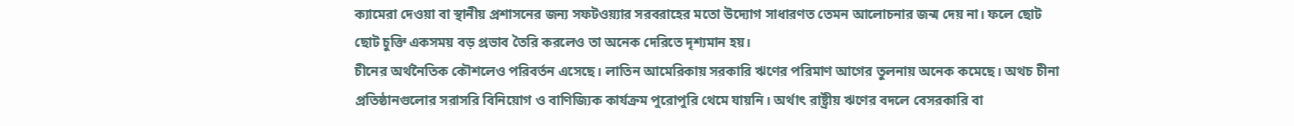ক্যামেরা দেওয়া বা স্থানীয় প্রশাসনের জন্য সফটওয়্যার সরবরাহের মতো উদ্যোগ সাধারণত তেমন আলোচনার জন্ম দেয় না। ফলে ছোট ছোট চুক্তি একসময় বড় প্রভাব তৈরি করলেও তা অনেক দেরিতে দৃশ্যমান হয়।
চীনের অর্থনৈতিক কৌশলেও পরিবর্তন এসেছে। লাতিন আমেরিকায় সরকারি ঋণের পরিমাণ আগের তুলনায় অনেক কমেছে। অথচ চীনা প্রতিষ্ঠানগুলোর সরাসরি বিনিয়োগ ও বাণিজ্যিক কার্যক্রম পুরোপুরি থেমে যায়নি। অর্থাৎ রাষ্ট্রীয় ঋণের বদলে বেসরকারি বা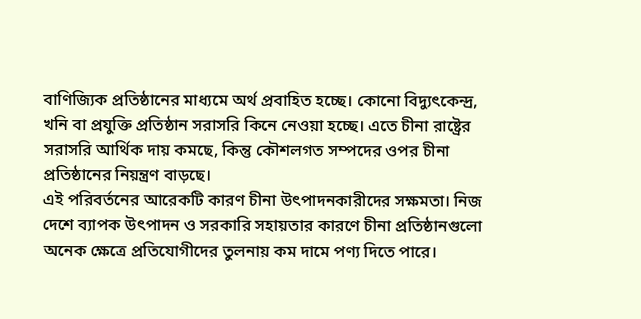বাণিজ্যিক প্রতিষ্ঠানের মাধ্যমে অর্থ প্রবাহিত হচ্ছে। কোনো বিদ্যুৎকেন্দ্র, খনি বা প্রযুক্তি প্রতিষ্ঠান সরাসরি কিনে নেওয়া হচ্ছে। এতে চীনা রাষ্ট্রের সরাসরি আর্থিক দায় কমছে, কিন্তু কৌশলগত সম্পদের ওপর চীনা প্রতিষ্ঠানের নিয়ন্ত্রণ বাড়ছে।
এই পরিবর্তনের আরেকটি কারণ চীনা উৎপাদনকারীদের সক্ষমতা। নিজ দেশে ব্যাপক উৎপাদন ও সরকারি সহায়তার কারণে চীনা প্রতিষ্ঠানগুলো অনেক ক্ষেত্রে প্রতিযোগীদের তুলনায় কম দামে পণ্য দিতে পারে।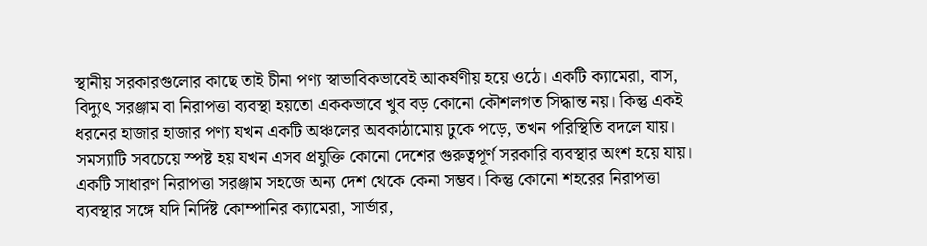স্থানীয় সরকারগুলোর কাছে তাই চীনা পণ্য স্বাভাবিকভাবেই আকর্ষণীয় হয়ে ওঠে। একটি ক্যামেরা, বাস, বিদ্যুৎ সরঞ্জাম বা নিরাপত্তা ব্যবস্থা হয়তো এককভাবে খুব বড় কোনো কৌশলগত সিদ্ধান্ত নয়। কিন্তু একই ধরনের হাজার হাজার পণ্য যখন একটি অঞ্চলের অবকাঠামোয় ঢুকে পড়ে, তখন পরিস্থিতি বদলে যায়।
সমস্যাটি সবচেয়ে স্পষ্ট হয় যখন এসব প্রযুক্তি কোনো দেশের গুরুত্বপূর্ণ সরকারি ব্যবস্থার অংশ হয়ে যায়। একটি সাধারণ নিরাপত্তা সরঞ্জাম সহজে অন্য দেশ থেকে কেনা সম্ভব। কিন্তু কোনো শহরের নিরাপত্তা ব্যবস্থার সঙ্গে যদি নির্দিষ্ট কোম্পানির ক্যামেরা, সার্ভার,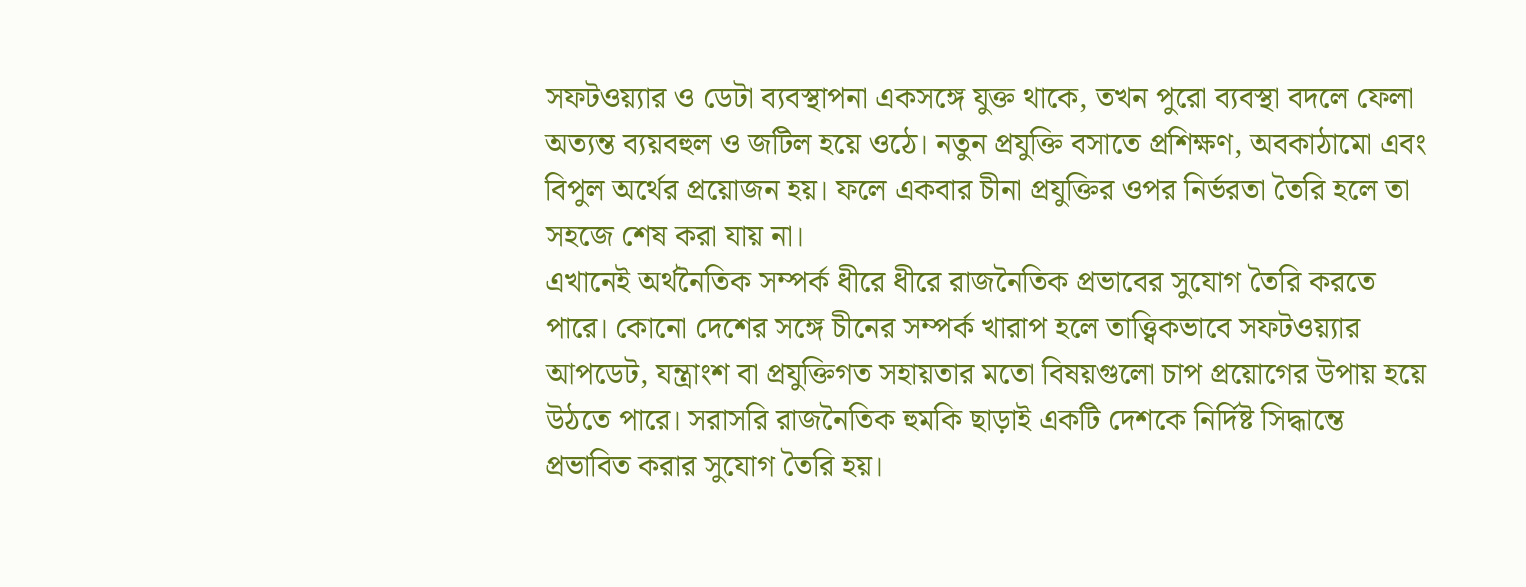সফটওয়্যার ও ডেটা ব্যবস্থাপনা একসঙ্গে যুক্ত থাকে, তখন পুরো ব্যবস্থা বদলে ফেলা অত্যন্ত ব্যয়বহুল ও জটিল হয়ে ওঠে। নতুন প্রযুক্তি বসাতে প্রশিক্ষণ, অবকাঠামো এবং বিপুল অর্থের প্রয়োজন হয়। ফলে একবার চীনা প্রযুক্তির ওপর নির্ভরতা তৈরি হলে তা সহজে শেষ করা যায় না।
এখানেই অর্থনৈতিক সম্পর্ক ধীরে ধীরে রাজনৈতিক প্রভাবের সুযোগ তৈরি করতে পারে। কোনো দেশের সঙ্গে চীনের সম্পর্ক খারাপ হলে তাত্ত্বিকভাবে সফটওয়্যার আপডেট, যন্ত্রাংশ বা প্রযুক্তিগত সহায়তার মতো বিষয়গুলো চাপ প্রয়োগের উপায় হয়ে উঠতে পারে। সরাসরি রাজনৈতিক হুমকি ছাড়াই একটি দেশকে নির্দিষ্ট সিদ্ধান্তে প্রভাবিত করার সুযোগ তৈরি হয়।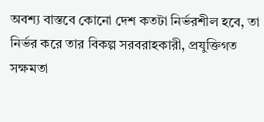অবশ্য বাস্তবে কোনো দেশ কতটা নির্ভরশীল হবে, তা নির্ভর করে তার বিকল্প সরবরাহকারী, প্রযুক্তিগত সক্ষমতা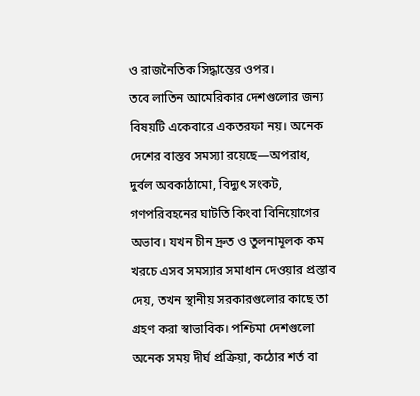ও রাজনৈতিক সিদ্ধান্তের ওপর।
তবে লাতিন আমেরিকার দেশগুলোর জন্য বিষয়টি একেবারে একতরফা নয়। অনেক দেশের বাস্তব সমস্যা রয়েছে—অপরাধ, দুর্বল অবকাঠামো, বিদ্যুৎ সংকট, গণপরিবহনের ঘাটতি কিংবা বিনিয়োগের অভাব। যখন চীন দ্রুত ও তুলনামূলক কম খরচে এসব সমস্যার সমাধান দেওয়ার প্রস্তাব দেয়, তখন স্থানীয় সরকারগুলোর কাছে তা গ্রহণ করা স্বাভাবিক। পশ্চিমা দেশগুলো অনেক সময় দীর্ঘ প্রক্রিয়া, কঠোর শর্ত বা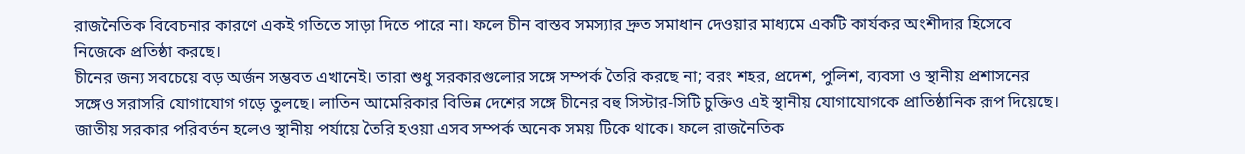রাজনৈতিক বিবেচনার কারণে একই গতিতে সাড়া দিতে পারে না। ফলে চীন বাস্তব সমস্যার দ্রুত সমাধান দেওয়ার মাধ্যমে একটি কার্যকর অংশীদার হিসেবে নিজেকে প্রতিষ্ঠা করছে।
চীনের জন্য সবচেয়ে বড় অর্জন সম্ভবত এখানেই। তারা শুধু সরকারগুলোর সঙ্গে সম্পর্ক তৈরি করছে না; বরং শহর, প্রদেশ, পুলিশ, ব্যবসা ও স্থানীয় প্রশাসনের সঙ্গেও সরাসরি যোগাযোগ গড়ে তুলছে। লাতিন আমেরিকার বিভিন্ন দেশের সঙ্গে চীনের বহু সিস্টার-সিটি চুক্তিও এই স্থানীয় যোগাযোগকে প্রাতিষ্ঠানিক রূপ দিয়েছে। জাতীয় সরকার পরিবর্তন হলেও স্থানীয় পর্যায়ে তৈরি হওয়া এসব সম্পর্ক অনেক সময় টিকে থাকে। ফলে রাজনৈতিক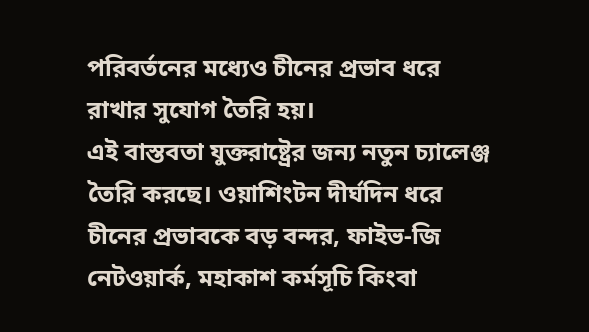পরিবর্তনের মধ্যেও চীনের প্রভাব ধরে রাখার সুযোগ তৈরি হয়।
এই বাস্তবতা যুক্তরাষ্ট্রের জন্য নতুন চ্যালেঞ্জ তৈরি করছে। ওয়াশিংটন দীর্ঘদিন ধরে চীনের প্রভাবকে বড় বন্দর, ফাইভ-জি নেটওয়ার্ক, মহাকাশ কর্মসূচি কিংবা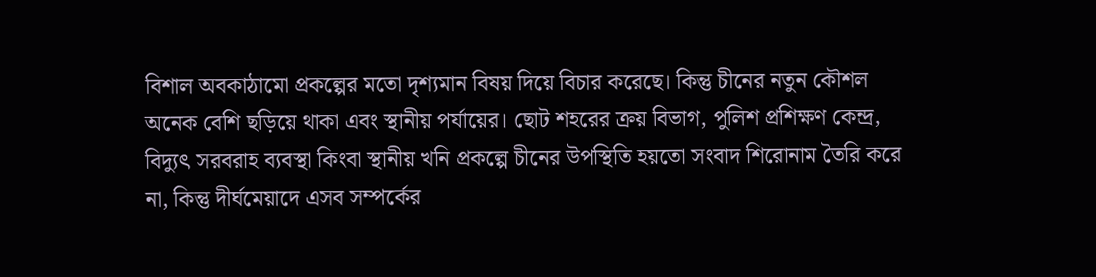বিশাল অবকাঠামো প্রকল্পের মতো দৃশ্যমান বিষয় দিয়ে বিচার করেছে। কিন্তু চীনের নতুন কৌশল অনেক বেশি ছড়িয়ে থাকা এবং স্থানীয় পর্যায়ের। ছোট শহরের ক্রয় বিভাগ, পুলিশ প্রশিক্ষণ কেন্দ্র, বিদ্যুৎ সরবরাহ ব্যবস্থা কিংবা স্থানীয় খনি প্রকল্পে চীনের উপস্থিতি হয়তো সংবাদ শিরোনাম তৈরি করে না, কিন্তু দীর্ঘমেয়াদে এসব সম্পর্কের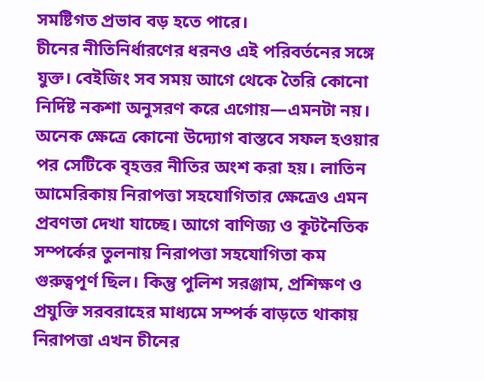সমষ্টিগত প্রভাব বড় হতে পারে।
চীনের নীতিনির্ধারণের ধরনও এই পরিবর্তনের সঙ্গে যুক্ত। বেইজিং সব সময় আগে থেকে তৈরি কোনো নির্দিষ্ট নকশা অনুসরণ করে এগোয়—এমনটা নয়। অনেক ক্ষেত্রে কোনো উদ্যোগ বাস্তবে সফল হওয়ার পর সেটিকে বৃহত্তর নীতির অংশ করা হয়। লাতিন আমেরিকায় নিরাপত্তা সহযোগিতার ক্ষেত্রেও এমন প্রবণতা দেখা যাচ্ছে। আগে বাণিজ্য ও কূটনৈতিক সম্পর্কের তুলনায় নিরাপত্তা সহযোগিতা কম গুরুত্বপূর্ণ ছিল। কিন্তু পুলিশ সরঞ্জাম, প্রশিক্ষণ ও প্রযুক্তি সরবরাহের মাধ্যমে সম্পর্ক বাড়তে থাকায় নিরাপত্তা এখন চীনের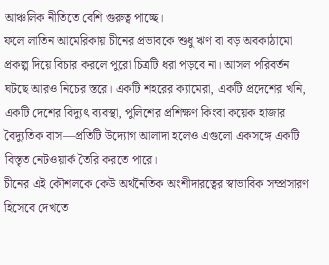আঞ্চলিক নীতিতে বেশি গুরুত্ব পাচ্ছে।
ফলে লাতিন আমেরিকায় চীনের প্রভাবকে শুধু ঋণ বা বড় অবকাঠামো প্রকল্প দিয়ে বিচার করলে পুরো চিত্রটি ধরা পড়বে না। আসল পরিবর্তন ঘটছে আরও নিচের স্তরে। একটি শহরের ক্যামেরা, একটি প্রদেশের খনি, একটি দেশের বিদ্যুৎ ব্যবস্থা, পুলিশের প্রশিক্ষণ কিংবা কয়েক হাজার বৈদ্যুতিক বাস—প্রতিটি উদ্যোগ আলাদা হলেও এগুলো একসঙ্গে একটি বিস্তৃত নেটওয়ার্ক তৈরি করতে পারে।
চীনের এই কৌশলকে কেউ অর্থনৈতিক অংশীদারত্বের স্বাভাবিক সম্প্রসারণ হিসেবে দেখতে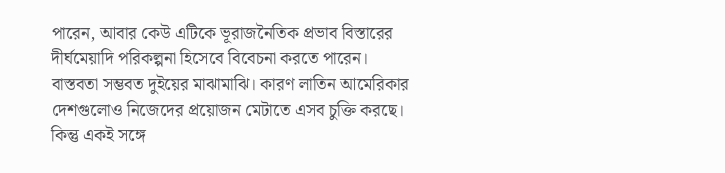পারেন, আবার কেউ এটিকে ভূরাজনৈতিক প্রভাব বিস্তারের দীর্ঘমেয়াদি পরিকল্পনা হিসেবে বিবেচনা করতে পারেন। বাস্তবতা সম্ভবত দুইয়ের মাঝামাঝি। কারণ লাতিন আমেরিকার দেশগুলোও নিজেদের প্রয়োজন মেটাতে এসব চুক্তি করছে। কিন্তু একই সঙ্গে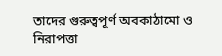তাদের গুরুত্বপূর্ণ অবকাঠামো ও নিরাপত্তা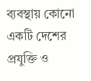ব্যবস্থায় কোনো একটি দেশের প্রযুক্তি ও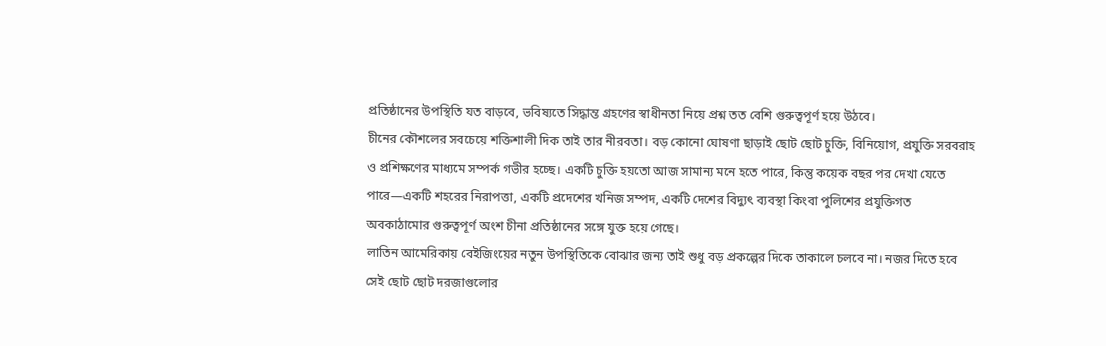প্রতিষ্ঠানের উপস্থিতি যত বাড়বে, ভবিষ্যতে সিদ্ধান্ত গ্রহণের স্বাধীনতা নিয়ে প্রশ্ন তত বেশি গুরুত্বপূর্ণ হয়ে উঠবে।
চীনের কৌশলের সবচেয়ে শক্তিশালী দিক তাই তার নীরবতা। বড় কোনো ঘোষণা ছাড়াই ছোট ছোট চুক্তি, বিনিয়োগ, প্রযুক্তি সরবরাহ ও প্রশিক্ষণের মাধ্যমে সম্পর্ক গভীর হচ্ছে। একটি চুক্তি হয়তো আজ সামান্য মনে হতে পারে, কিন্তু কয়েক বছর পর দেখা যেতে পারে—একটি শহরের নিরাপত্তা, একটি প্রদেশের খনিজ সম্পদ, একটি দেশের বিদ্যুৎ ব্যবস্থা কিংবা পুলিশের প্রযুক্তিগত অবকাঠামোর গুরুত্বপূর্ণ অংশ চীনা প্রতিষ্ঠানের সঙ্গে যুক্ত হয়ে গেছে।
লাতিন আমেরিকায় বেইজিংয়ের নতুন উপস্থিতিকে বোঝার জন্য তাই শুধু বড় প্রকল্পের দিকে তাকালে চলবে না। নজর দিতে হবে সেই ছোট ছোট দরজাগুলোর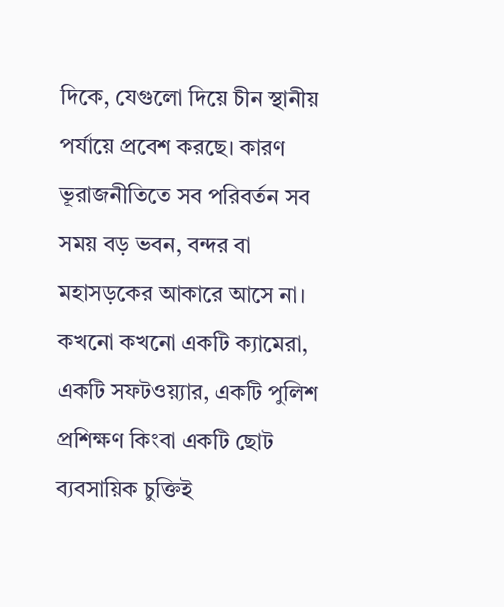দিকে, যেগুলো দিয়ে চীন স্থানীয় পর্যায়ে প্রবেশ করছে। কারণ ভূরাজনীতিতে সব পরিবর্তন সব সময় বড় ভবন, বন্দর বা মহাসড়কের আকারে আসে না। কখনো কখনো একটি ক্যামেরা, একটি সফটওয়্যার, একটি পুলিশ প্রশিক্ষণ কিংবা একটি ছোট ব্যবসায়িক চুক্তিই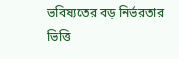ভবিষ্যতের বড় নির্ভরতার ভিত্তি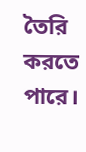তৈরি করতে পারে।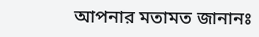আপনার মতামত জানানঃ